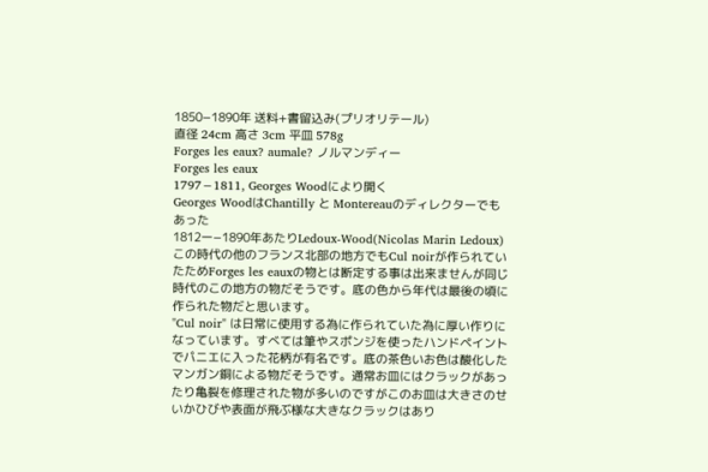1850−1890年 送料+書留込み(プリオリテール)
直径 24cm 高さ 3cm 平皿 578g
Forges les eaux? aumale? ノルマンディー
Forges les eaux
1797−1811, Georges Woodにより開く
Georges WoodはChantilly と Montereauのディレクターでもあった
1812ー−1890年あたりLedoux-Wood(Nicolas Marin Ledoux)
この時代の他のフランス北部の地方でもCul noirが作られていたためForges les eauxの物とは断定する事は出来ませんが同じ時代のこの地方の物だそうです。底の色から年代は最後の頃に作られた物だと思います。
"Cul noir" は日常に使用する為に作られていた為に厚い作りになっています。すべては筆やスポンジを使ったハンドペイントでパニエに入った花柄が有名です。底の茶色いお色は酸化したマンガン銅による物だそうです。通常お皿にはクラックがあったり亀裂を修理された物が多いのですがこのお皿は大きさのせいかひびや表面が飛ぶ様な大きなクラックはあり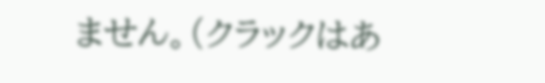ません。(クラックはあ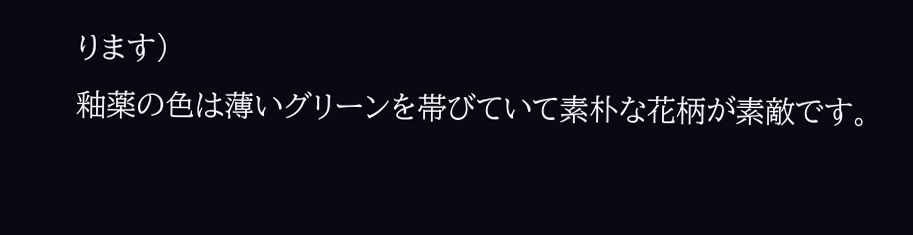ります)
釉薬の色は薄いグリーンを帯びていて素朴な花柄が素敵です。